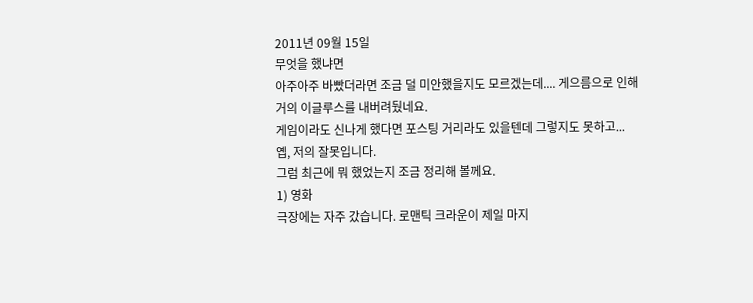2011년 09월 15일
무엇을 했냐면
아주아주 바빴더라면 조금 덜 미안했을지도 모르겠는데.... 게으름으로 인해
거의 이글루스를 내버려뒀네요.
게임이라도 신나게 했다면 포스팅 거리라도 있을텐데 그렇지도 못하고...
옙, 저의 잘못입니다.
그럼 최근에 뭐 했었는지 조금 정리해 볼께요.
1) 영화
극장에는 자주 갔습니다. 로맨틱 크라운이 제일 마지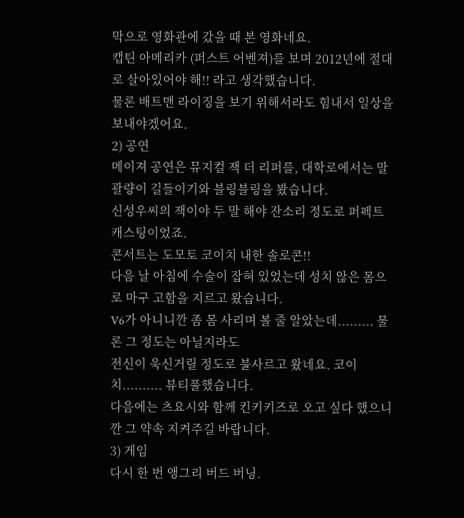막으로 영화관에 갔을 때 본 영화네요.
캡틴 아메리카 (퍼스트 어벤져)를 보며 2012년에 절대로 살아있어야 해!! 라고 생각했습니다.
물론 배트맨 라이징을 보기 위해서라도 힘내서 일상을 보내야겠어요.
2) 공연
메이져 공연은 뮤지컬 잭 더 리퍼를, 대학로에서는 말괄량이 길들이기와 블링블링을 봤습니다.
신성우씨의 잭이야 두 말 해야 잔소리 정도로 퍼펙트 캐스팅이었죠.
콘서트는 도모토 코이치 내한 솔로콘!!
다음 날 아침에 수술이 잡혀 있었는데 성치 않은 몸으로 마구 고함을 지르고 왔습니다.
V6가 아니니깐 좀 몸 사리며 볼 줄 알았는데......... 물론 그 정도는 아닐지라도
전신이 욱신거릴 정도로 불사르고 왔네요. 코이치.......... 뷰티풀했습니다.
다음에는 츠요시와 함께 킨키키즈로 오고 싶다 했으니깐 그 약속 지켜주길 바랍니다.
3) 게임
다시 한 번 앵그리 버드 버닝.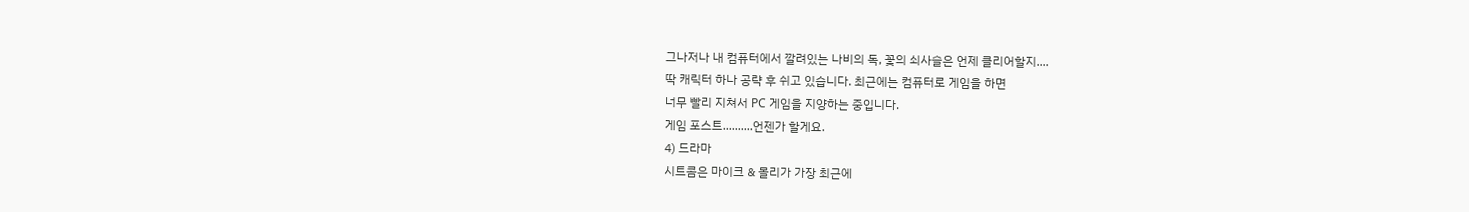그나저나 내 컴퓨터에서 깔려있는 나비의 독, 꽃의 쇠사슬은 언제 클리어할지....
딱 캐릭터 하나 공략 후 쉬고 있습니다. 최근에는 컴퓨터로 게임을 하면
너무 빨리 지쳐서 PC 게임을 지양하는 중입니다.
게임 포스트..........언젠가 할게요.
4) 드라마
시트콤은 마이크 & 몰리가 가장 최근에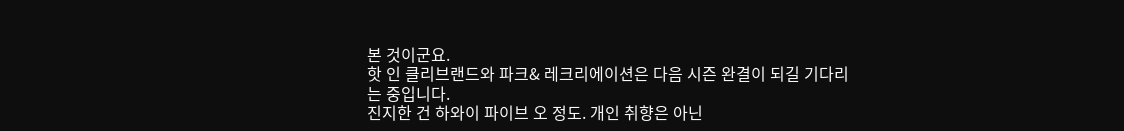본 것이군요.
핫 인 클리브랜드와 파크& 레크리에이션은 다음 시즌 완결이 되길 기다리는 중입니다.
진지한 건 하와이 파이브 오 정도. 개인 취향은 아닌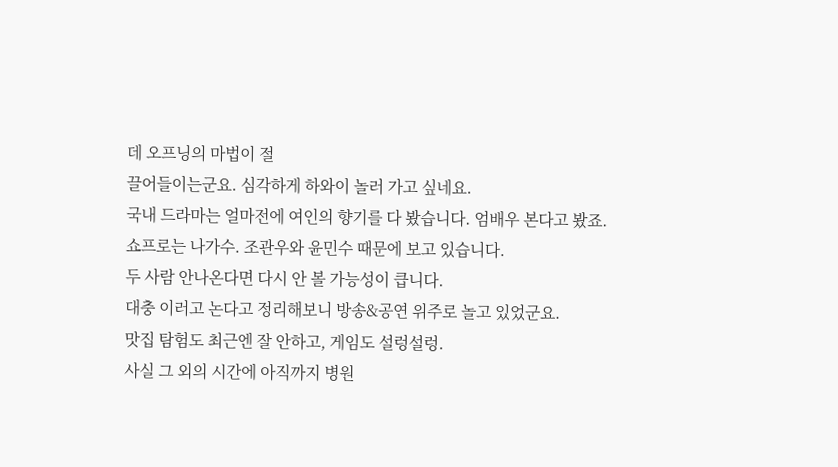데 오프닝의 마법이 절
끌어들이는군요. 심각하게 하와이 놀러 가고 싶네요.
국내 드라마는 얼마전에 여인의 향기를 다 봤습니다. 엄배우 본다고 봤죠.
쇼프로는 나가수. 조관우와 윤민수 때문에 보고 있습니다.
두 사람 안나온다면 다시 안 볼 가능성이 큽니다.
대충 이러고 논다고 정리해보니 방송&공연 위주로 놀고 있었군요.
맛집 탐험도 최근엔 잘 안하고, 게임도 설렁설렁.
사실 그 외의 시간에 아직까지 병원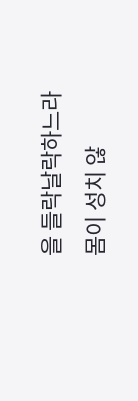을 들락날락하느라 몸이 성치 않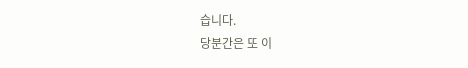습니다.
당분간은 또 이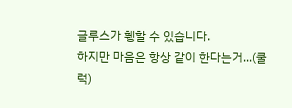글루스가 휑할 수 있습니다.
하지만 마음은 항상 같이 한다는거...(쿨럭)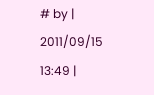# by | 2011/09/15 13:49 |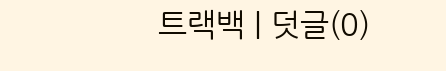트랙백 | 덧글(0)